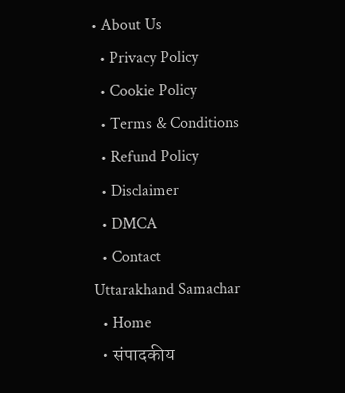• About Us
  • Privacy Policy
  • Cookie Policy
  • Terms & Conditions
  • Refund Policy
  • Disclaimer
  • DMCA
  • Contact
Uttarakhand Samachar
  • Home
  • संपादकीय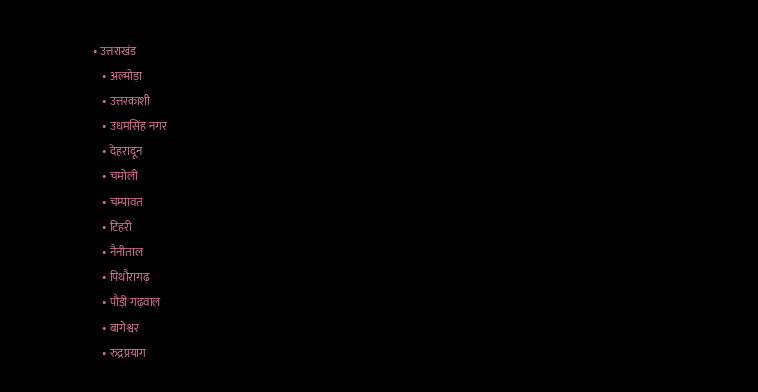• उत्तराखंड
    • अल्मोड़ा
    • उत्तरकाशी
    • उधमसिंह नगर
    • देहरादून
    • चमोली
    • चम्पावत
    • टिहरी
    • नैनीताल
    • पिथौरागढ़
    • पौड़ी गढ़वाल
    • बागेश्वर
    • रुद्रप्रयाग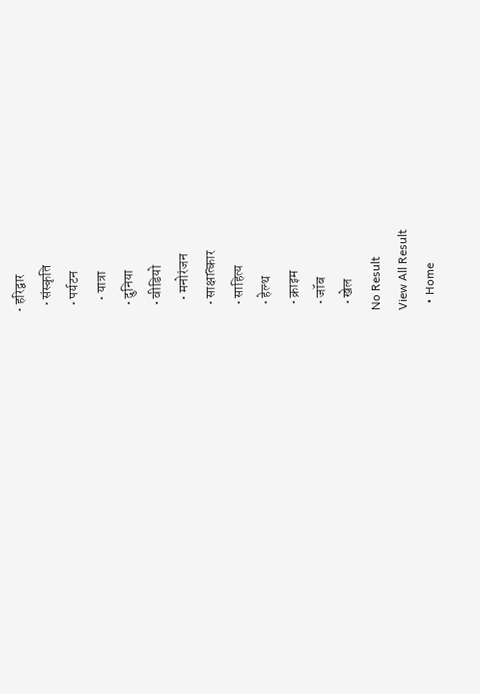• हरिद्वार
  • संस्कृति
  • पर्यटन
    • यात्रा
  • दुनिया
  • वीडियो
    • मनोरंजन
  • साक्षात्कार
  • साहित्य
  • हेल्थ
  • क्राइम
  • जॉब
  • खेल
No Result
View All Result
  • Home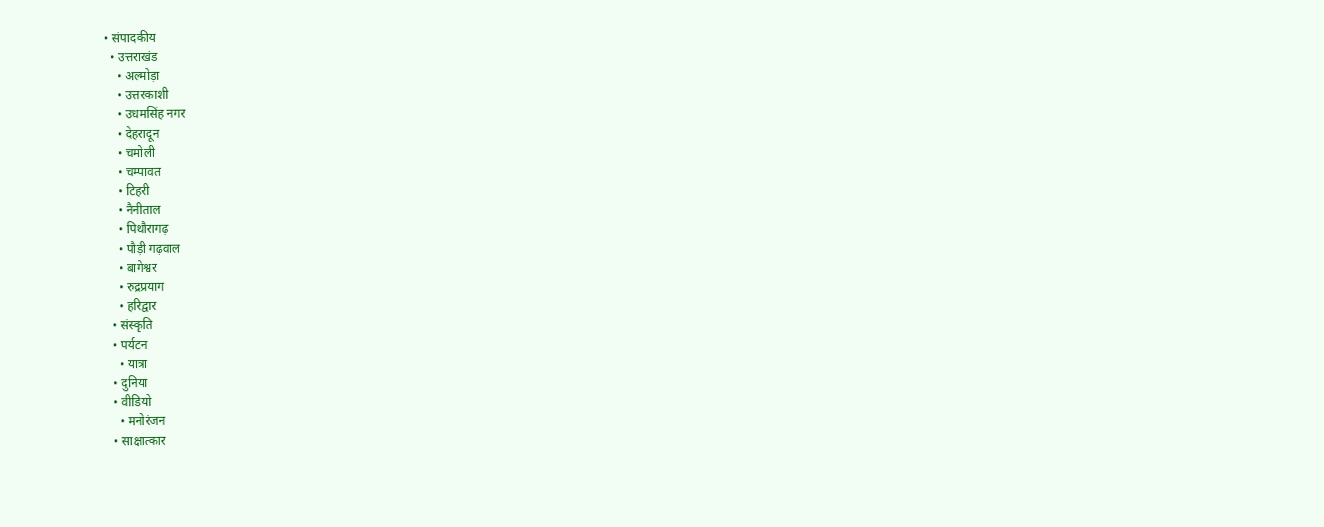• संपादकीय
  • उत्तराखंड
    • अल्मोड़ा
    • उत्तरकाशी
    • उधमसिंह नगर
    • देहरादून
    • चमोली
    • चम्पावत
    • टिहरी
    • नैनीताल
    • पिथौरागढ़
    • पौड़ी गढ़वाल
    • बागेश्वर
    • रुद्रप्रयाग
    • हरिद्वार
  • संस्कृति
  • पर्यटन
    • यात्रा
  • दुनिया
  • वीडियो
    • मनोरंजन
  • साक्षात्कार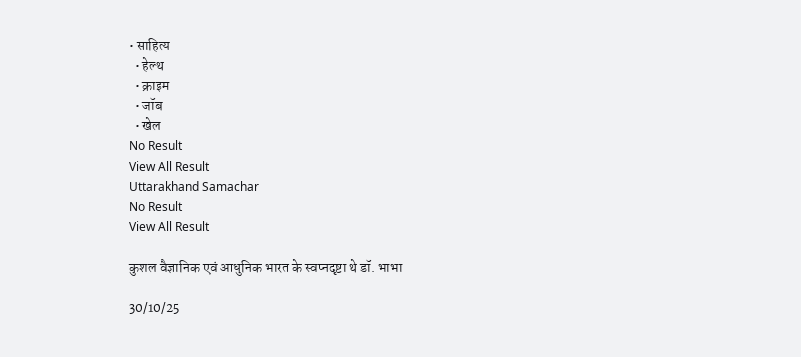• साहित्य
  • हेल्थ
  • क्राइम
  • जॉब
  • खेल
No Result
View All Result
Uttarakhand Samachar
No Result
View All Result

कुशल वैज्ञानिक एवं आधुनिक भारत के स्वप्नदृष्टा थे डॉ. भाभा

30/10/25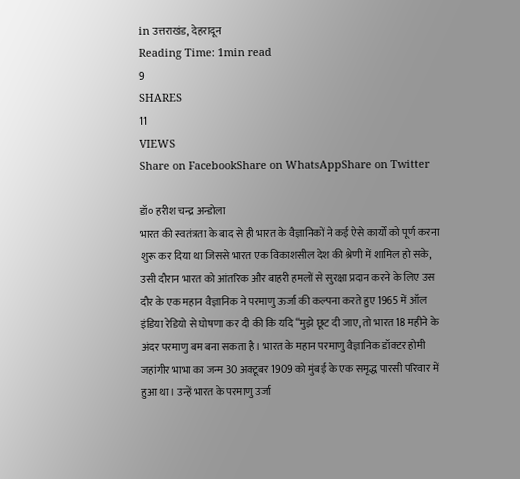in उत्तराखंड, देहरादून
Reading Time: 1min read
9
SHARES
11
VIEWS
Share on FacebookShare on WhatsAppShare on Twitter

डॉ० हरीश चन्द्र अन्डोला
भारत की स्वतंत्रता के बाद से ही भारत के वैज्ञानिकों ने कई ऐसे कार्यों को पूर्ण करना शुरू कर दिया था जिससे भारत एक विकाशसील देश की श्रेणी में शामिल हो सके, उसी दौरान भारत को आंतरिक और बाहरी हमलों से सुरक्षा प्रदान करने के लिए उस दौर के एक महान वैज्ञानिक ने परमाणु ऊर्जा की कल्पना करते हुए 1965 में ऑल इंडिया रेडियो से घोषणा कर दी की कि यदि “मुझे छूट दी जाए, तो भारत 18 महीने के अंदर परमाणु बम बना सकता है। भारत के महान परमाणु वैज्ञानिक डॉक्टर होमी जहांगीर भाभा का जन्म 30 अक्टूबर 1909 को मुंबई के एक समृद्ध पारसी परिवार में हुआ था। उन्हें भारत के परमाणु उर्जा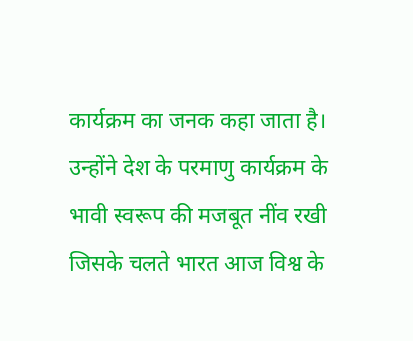कार्यक्रम का जनक कहा जाता है। उन्होंने देश के परमाणु कार्यक्रम के भावी स्वरूप की मजबूत नींव रखी जिसके चलते भारत आज विश्व के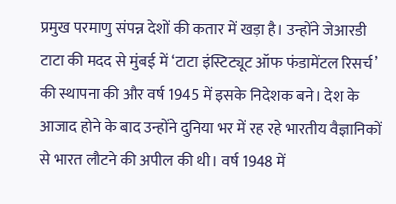प्रमुख परमाणु संपन्न देशों की कतार में खड़ा है। उन्होंने जेआरडी टाटा की मदद से मुंबई में ‘टाटा इंस्टिट्यूट ऑफ फंडामेंटल रिसर्च’ की स्थापना की और वर्ष 1945 में इसके निदेशक बने। देश के आजाद होने के बाद उन्होंने दुनिया भर में रह रहे भारतीय वैज्ञानिकों से भारत लौटने की अपील की थी। वर्ष 1948 में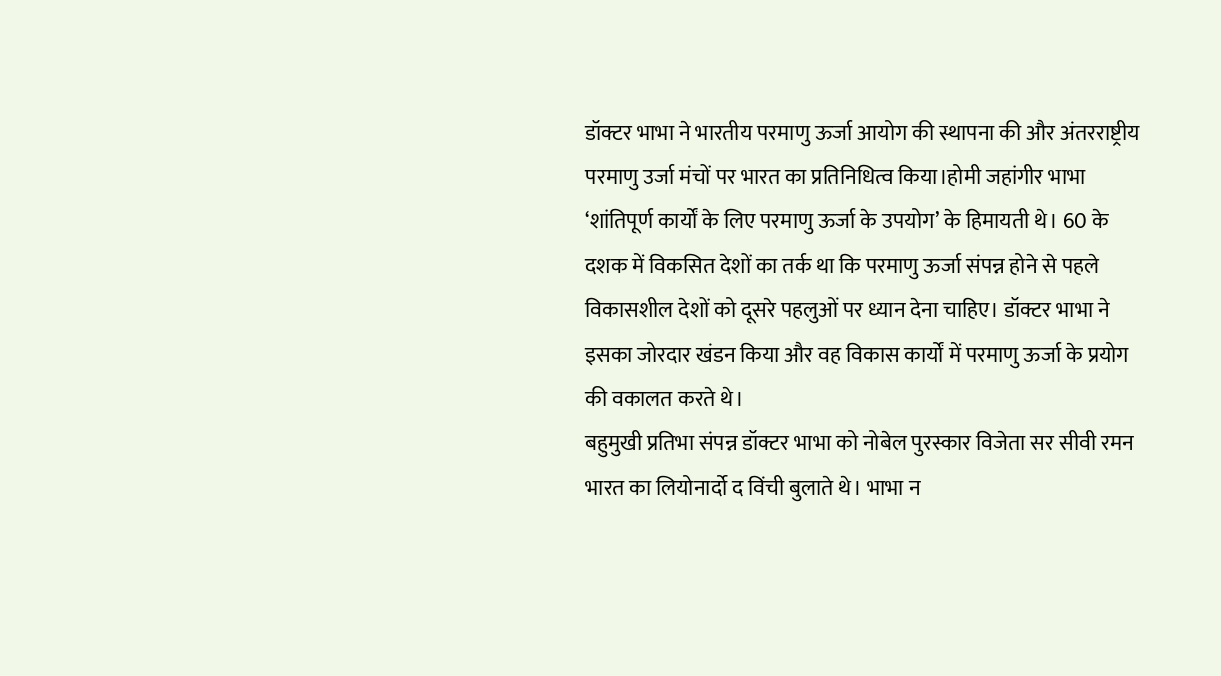डॉक्टर भाभा ने भारतीय परमाणु ऊर्जा आयोग की स्थापना की और अंतरराष्ट्रीय परमाणु उर्जा मंचों पर भारत का प्रतिनिधित्व किया।होमी जहांगीर भाभा ‘शांतिपूर्ण कार्यों के लिए परमाणु ऊर्जा के उपयोग’ के हिमायती थे। 60 के दशक में विकसित देशों का तर्क था कि परमाणु ऊर्जा संपन्न होने से पहले विकासशील देशों को दूसरे पहलुओं पर ध्यान देना चाहिए। डॉक्टर भाभा ने इसका जोरदार खंडन किया और वह विकास कार्यों में परमाणु ऊर्जा के प्रयोग की वकालत करते थे।
बहुमुखी प्रतिभा संपन्न डॉक्टर भाभा को नोबेल पुरस्कार विजेता सर सीवी रमन भारत का लियोनार्दो द विंची बुलाते थे। भाभा न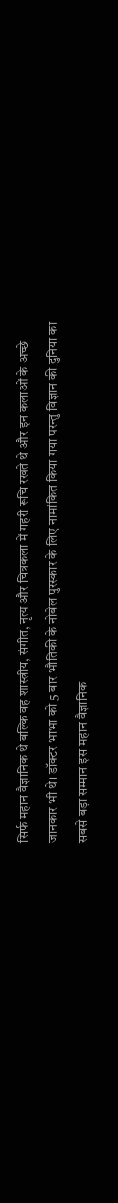सिर्फ महान वैज्ञानिक थे बल्कि वह शास्त्रीय, संगीत, नृत्य और चित्रकला में गहरी रूचि रखते थे और इन कलाओं के अच्छे जानकार भी थे। डॉक्टर भाभा को 5 बार भौतिकी के नोबेल पुरस्कार के लिए नामांकित किया गया परन्तु विज्ञान की दुनिया का सबसे बड़ा सम्मान इस महान वैज्ञानिक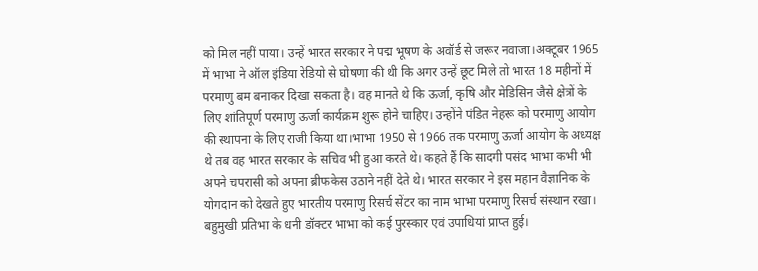को मिल नहीं पाया। उन्हें भारत सरकार ने पद्म भूषण के अवॉर्ड से जरूर नवाजा।अक्टूबर 1965 में भाभा ने ऑल इंडिया रेडियो से घोषणा की थी कि अगर उन्हें छूट मिले तो भारत 18 महीनों में परमाणु बम बनाकर दिखा सकता है। वह मानते थे कि ऊर्जा, कृषि और मेडिसिन जैसे क्षेत्रों के लिए शांतिपूर्ण परमाणु ऊर्जा कार्यक्रम शुरू होने चाहिए। उन्होंने पंडित नेहरू को परमाणु आयोग की स्थापना के लिए राजी किया था।भाभा 1950 से 1966 तक परमाणु ऊर्जा आयोग के अध्यक्ष थे तब वह भारत सरकार के सचिव भी हुआ करते थे। कहते हैं कि सादगी पसंद भाभा कभी भी अपने चपरासी को अपना ब्रीफकेस उठाने नहीं देते थे। भारत सरकार ने इस महान वैज्ञानिक के योगदान को देखते हुए भारतीय परमाणु रिसर्च सेंटर का नाम भाभा परमाणु रिसर्च संस्थान रखा। बहुमुखी प्रतिभा के धनी डॉक्टर भाभा को कई पुरस्कार एवं उपाधियां प्राप्त हुई।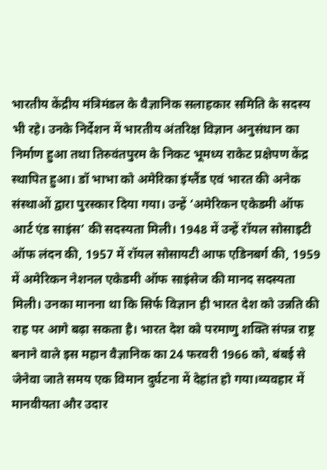भारतीय केंद्रीय मंत्रिमंडल के वैज्ञानिक सलाहकार समिति के सदस्य भी रहे। उनके निर्देशन में भारतीय अंतरिक्ष विज्ञान अनुसंधान का निर्माण हुआ तथा तिरुवंतपुरम के निकट भूमध्य राकेट प्रक्षेपण केंद्र स्थापित हुआ। डॉ भाभा को अमेरिका इंग्लैंड एवं भारत की अनेक संस्थाओं द्वारा पुरस्कार दिया गया। उन्हें ‘अमेरिकन एकेडमी ऑफ आर्ट एंड साइंस’ की सदस्यता मिली। 1948 में उन्हें रॉयल सोसाइटी ऑफ लंदन की, 1957 में रॉयल सोसायटी आफ एडिनबर्ग की, 1959 में अमेरिकन नेशनल एकेडमी ऑफ साइंसेज की मानद सदस्यता मिली। उनका मानना था कि सिर्फ विज्ञान ही भारत देश को उन्नति की राह पर आगे बढ़ा सकता है। भारत देश को परमाणु शक्ति संपन्न राष्ट्र बनाने वाले इस महान वैज्ञानिक का 24 फरवरी 1966 को, बंबई से जेनेवा जाते समय एक विमान दुर्घटना में देहांत हो गया।व्यवहार में मानवीयता और उदार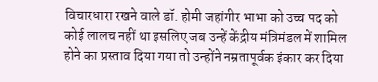विचारधारा रखने वाले डॉ. होमी जहांगीर भाभा को उच्च पद को कोई लालच नहीं था इसलिए जब उन्हें केंद्रीय मंत्रिमंडल में शामिल होने का प्रस्ताव दिया गया तो उन्होंने नम्रतापूर्वक इंकार कर दिया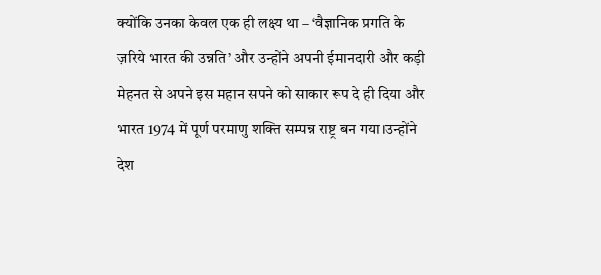क्योंकि उनका केवल एक ही लक्ष्य था – ‘वैज्ञानिक प्रगति के ज़रिये भारत की उन्नति’ और उन्होंने अपनी ईमानदारी और कड़ी मेहनत से अपने इस महान सपने को साकार रूप दे ही दिया और भारत 1974 में पूर्ण परमाणु शक्ति सम्पन्न राष्ट्र बन गया।उन्होंने देश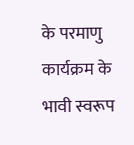के परमाणु कार्यक्रम के भावी स्वरूप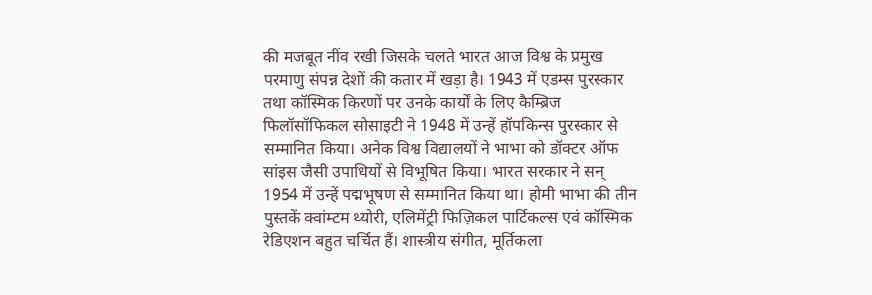की मजबूत नींव रखी जिसके चलते भारत आज विश्व के प्रमुख परमाणु संपन्न देशों की कतार में खड़ा है। 1943 में एडम्स पुरस्कार तथा कॉस्मिक किरणों पर उनके कार्यों के लिए कैम्ब्रिज फिलॉसॉफिकल सोसाइटी ने 1948 में उन्हें हॉपकिन्स पुरस्कार से सम्मानित किया। अनेक विश्व विद्यालयों ने भाभा को डॉक्टर ऑफ सांइस जैसी उपाधियों से विभूषित किया। भारत सरकार ने सन् 1954 में उन्हें पद्मभूषण से सम्मानित किया था। होमी भाभा की तीन पुस्तकें क्वांम्टम थ्योरी, एलिमेंट्री फिज़िकल पार्टिकल्स एवं कॉस्मिक रेडिएशन बहुत चर्चित हैं। शास्त्रीय संगीत, मूर्तिकला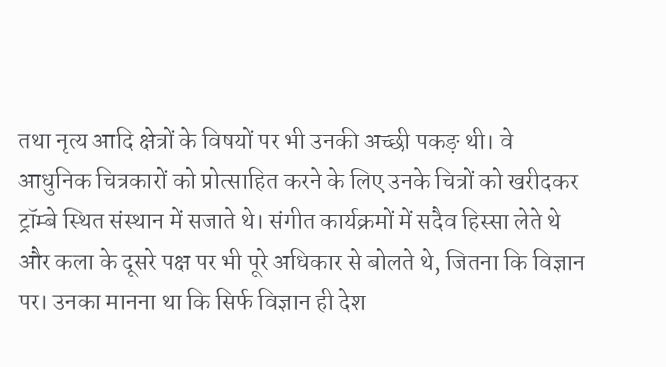तथा नृत्य आदि क्षेत्रों के विषयों पर भी उनकी अच्छी पकङ़ थी। वे आधुनिक चित्रकारों को प्रोत्साहित करने के लिए उनके चित्रों को खरीदकर ट्रॉम्बे स्थित संस्थान में सजाते थे। संगीत कार्यक्रमों में सदैव हिस्सा लेते थे और कला के दूसरे पक्ष पर भी पूरे अधिकार से बोलते थे, जितना कि विज्ञान पर। उनका मानना था कि सिर्फ विज्ञान ही देश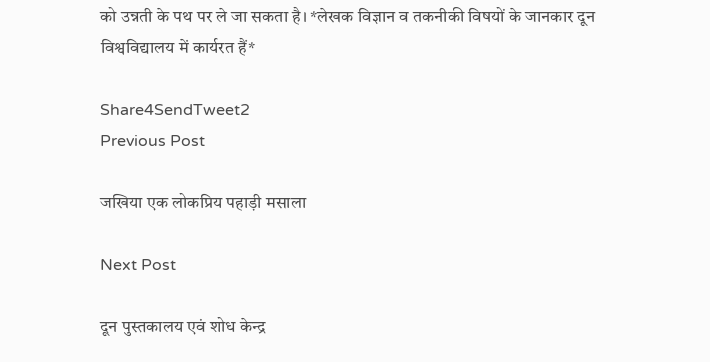को उन्नती के पथ पर ले जा सकता है। *लेखक विज्ञान व तकनीकी विषयों के जानकार दून विश्वविद्यालय में कार्यरत हैं*

Share4SendTweet2
Previous Post

जखिया एक लोकप्रिय पहाड़ी मसाला

Next Post

दून पुस्तकालय एवं शोध केन्द्र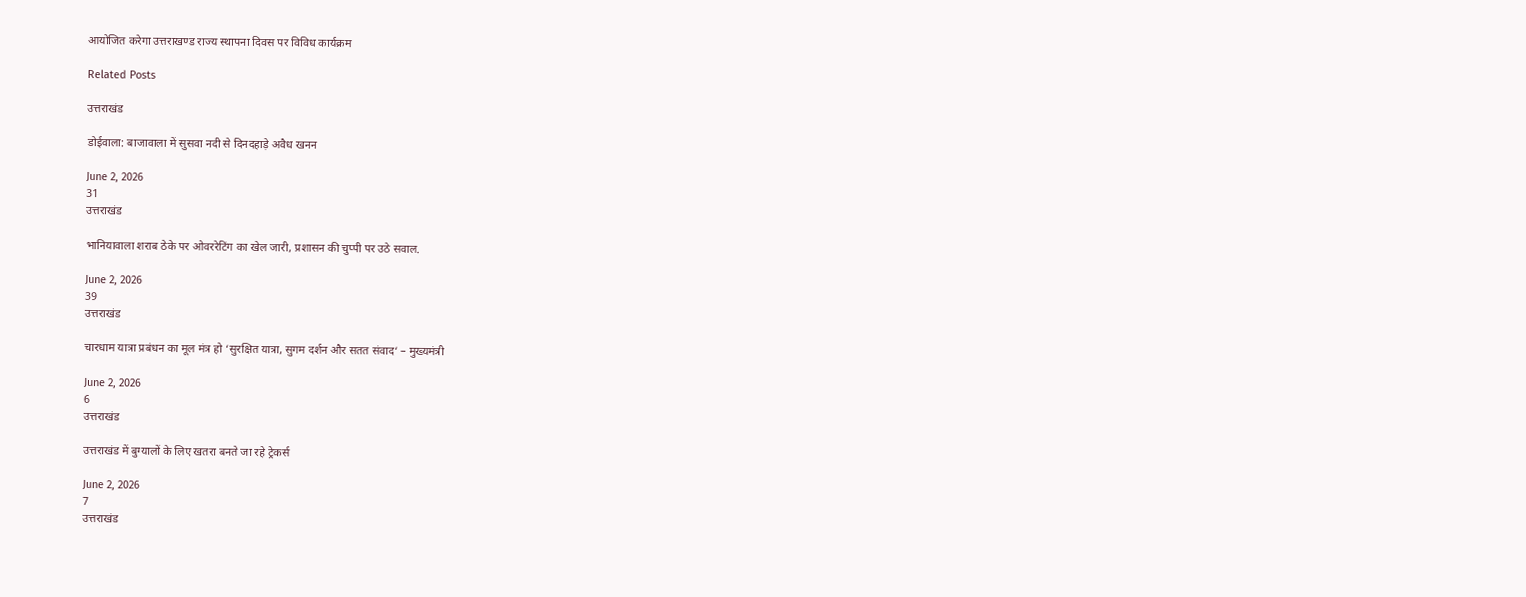आयोजित करेगा उत्तराखण्ड राज्य स्थापना दिवस पर विविध कार्यक्रम

Related Posts

उत्तराखंड

डोईवाला: बाजावाला में सुसवा नदी से दिनदहाड़े अवैध खनन

June 2, 2026
31
उत्तराखंड

भानियावाला शराब ठेके पर ओवररेटिंग का खेल जारी, प्रशासन की चुप्पी पर उठे सवाल.

June 2, 2026
39
उत्तराखंड

चारधाम यात्रा प्रबंधन का मूल मंत्र हो ‘सुरक्षित यात्रा, सुगम दर्शन और सतत संवाद‘ – मुख्यमंत्री

June 2, 2026
6
उत्तराखंड

उत्तराखंड में बुग्यालों के लिए खतरा बनते जा रहे ट्रेकर्स

June 2, 2026
7
उत्तराखंड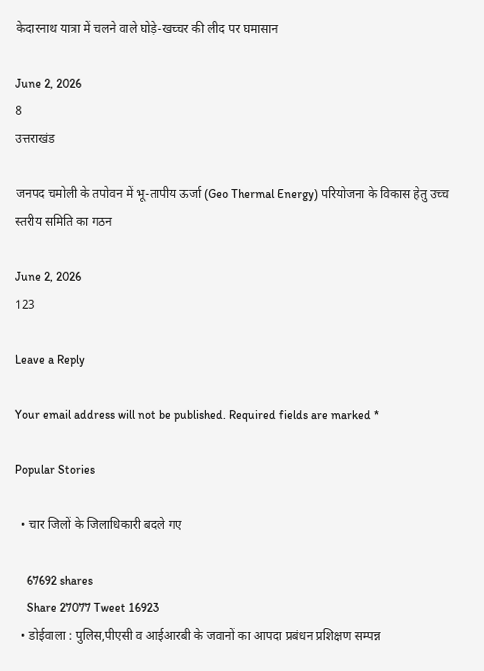केदारनाथ यात्रा में चलने वाले घोड़े-खच्चर की लीद पर घमासान

June 2, 2026
8
उत्तराखंड

जनपद चमोली के तपोवन में भू-तापीय ऊर्जा (Geo Thermal Energy) परियोजना के विकास हेतु उच्च स्तरीय समिति का गठन

June 2, 2026
123

Leave a Reply

Your email address will not be published. Required fields are marked *

Popular Stories

  • चार जिलों के जिलाधिकारी बदले गए

    67692 shares
    Share 27077 Tweet 16923
  • डोईवाला : पुलिस,पीएसी व आईआरबी के जवानों का आपदा प्रबंधन प्रशिक्षण सम्पन्न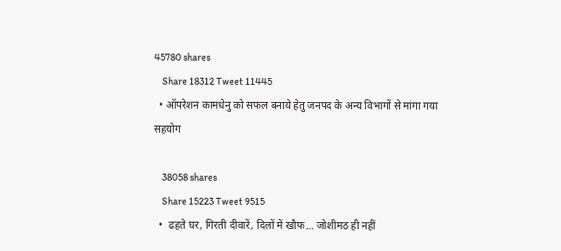45780 shares
    Share 18312 Tweet 11445
  • ऑपरेशन कामधेनु को सफल बनाये हेतु जनपद के अन्य विभागों से मांगा गया सहयोग

    38058 shares
    Share 15223 Tweet 9515
  •  ढहते घर, गिरती दीवारें, दिलों में खौफ… जोशीमठ ही नहीं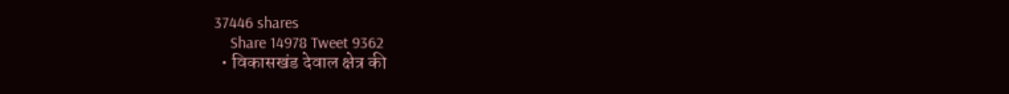37446 shares
    Share 14978 Tweet 9362
  • विकासखंड देवाल क्षेत्र की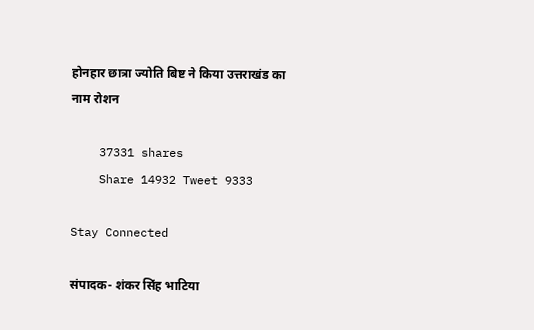होनहार छात्रा ज्योति बिष्ट ने किया उत्तराखंड का नाम रोशन

    37331 shares
    Share 14932 Tweet 9333

Stay Connected

संपादक- शंकर सिंह भाटिया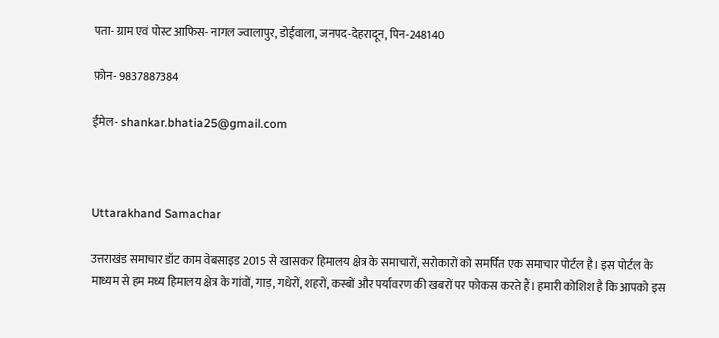पता- ग्राम एवं पोस्ट आफिस- नागल ज्वालापुर, डोईवाला, जनपद-देहरादून, पिन-248140

फ़ोन- 9837887384

ईमेल- shankar.bhatia25@gmail.com



Uttarakhand Samachar

उत्तराखंड समाचार डॉट काम वेबसाइड 2015 से खासकर हिमालय क्षेत्र के समाचारों, सरोकारों को समर्पित एक समाचार पोर्टल है। इस पोर्टल के माध्यम से हम मध्य हिमालय क्षेत्र के गांवों, गाड़, गधेरों, शहरों, कस्बों और पर्यावरण की खबरों पर फोकस करते हैं। हमारी कोशिश है कि आपको इस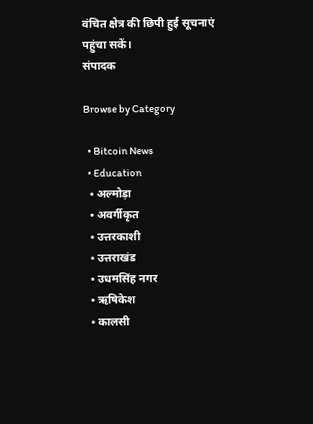वंचित क्षेत्र की छिपी हुई सूचनाएं पहुंचा सकें।
संपादक

Browse by Category

  • Bitcoin News
  • Education
  • अल्मोड़ा
  • अवर्गीकृत
  • उत्तरकाशी
  • उत्तराखंड
  • उधमसिंह नगर
  • ऋषिकेश
  • कालसी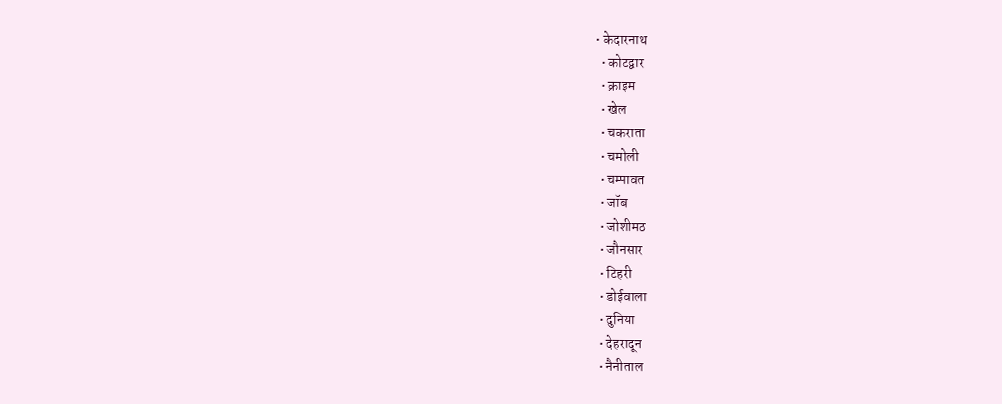• केदारनाथ
  • कोटद्वार
  • क्राइम
  • खेल
  • चकराता
  • चमोली
  • चम्पावत
  • जॉब
  • जोशीमठ
  • जौनसार
  • टिहरी
  • डोईवाला
  • दुनिया
  • देहरादून
  • नैनीताल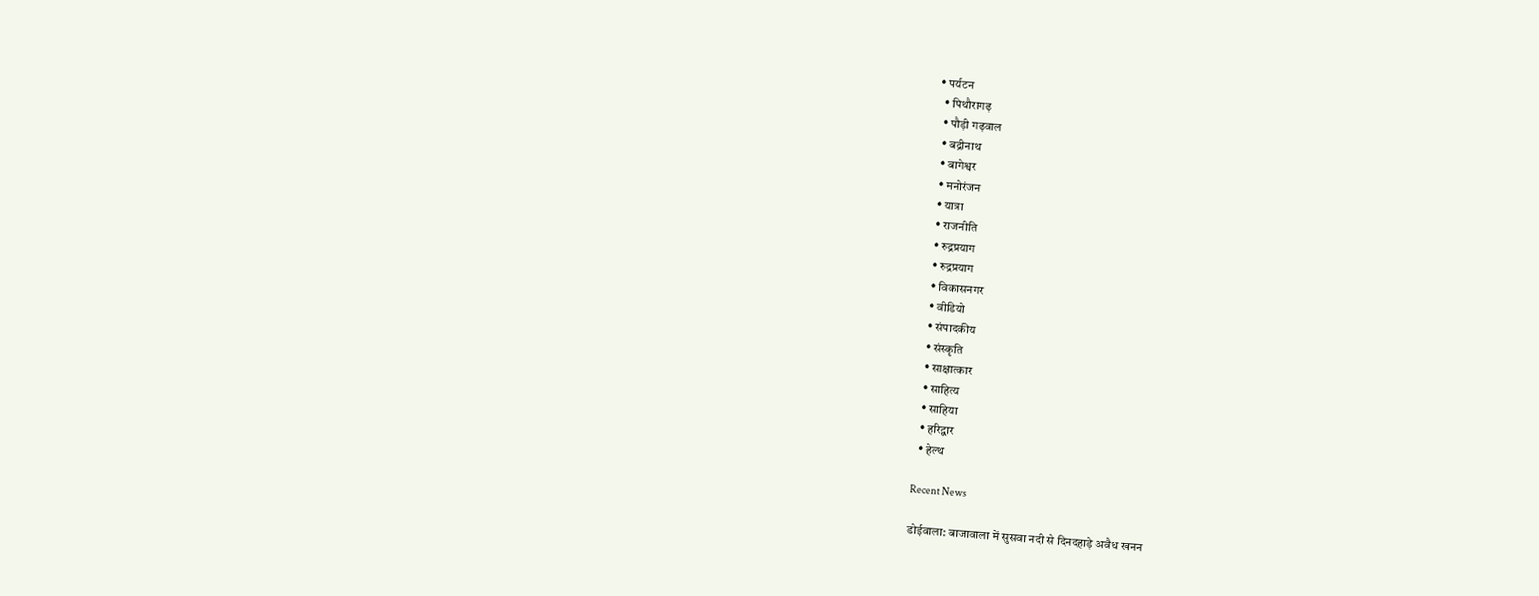• पर्यटन
  • पिथौरागढ़
  • पौड़ी गढ़वाल
  • बद्रीनाथ
  • बागेश्वर
  • मनोरंजन
  • यात्रा
  • राजनीति
  • रुद्रप्रयाग
  • रुद्रप्रयाग
  • विकासनगर
  • वीडियो
  • संपादकीय
  • संस्कृति
  • साक्षात्कार
  • साहित्य
  • साहिया
  • हरिद्वार
  • हेल्थ

Recent News

डोईवाला: बाजावाला में सुसवा नदी से दिनदहाड़े अवैध खनन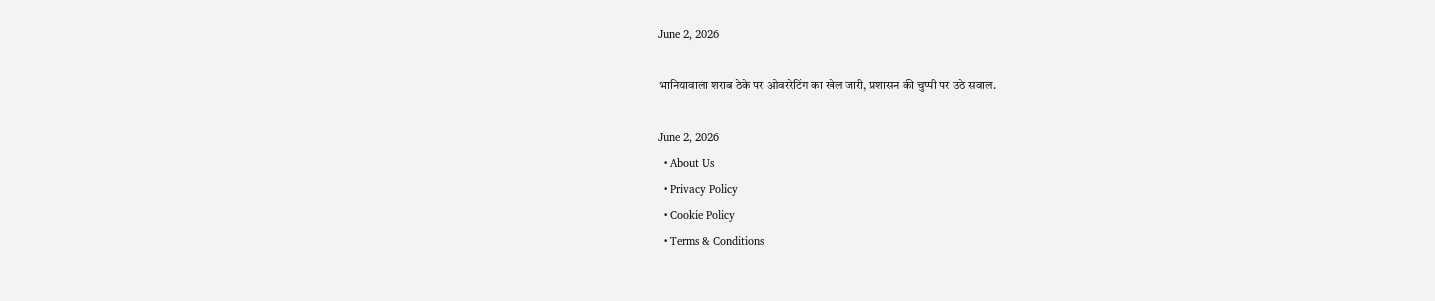June 2, 2026

भानियावाला शराब ठेके पर ओवररेटिंग का खेल जारी, प्रशासन की चुप्पी पर उठे सवाल.

June 2, 2026
  • About Us
  • Privacy Policy
  • Cookie Policy
  • Terms & Conditions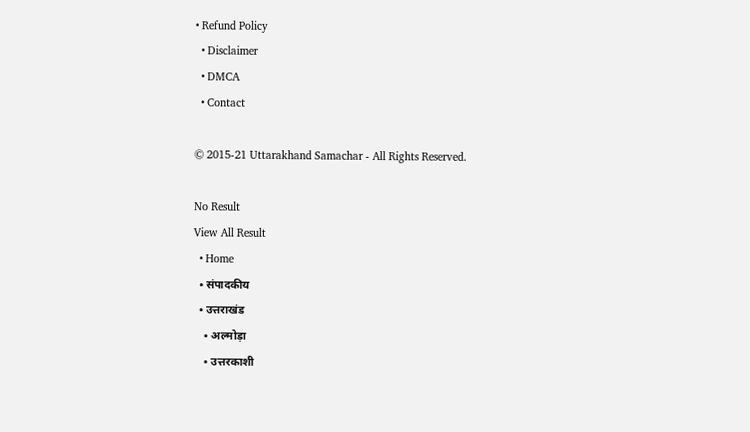• Refund Policy
  • Disclaimer
  • DMCA
  • Contact

© 2015-21 Uttarakhand Samachar - All Rights Reserved.

No Result
View All Result
  • Home
  • संपादकीय
  • उत्तराखंड
    • अल्मोड़ा
    • उत्तरकाशी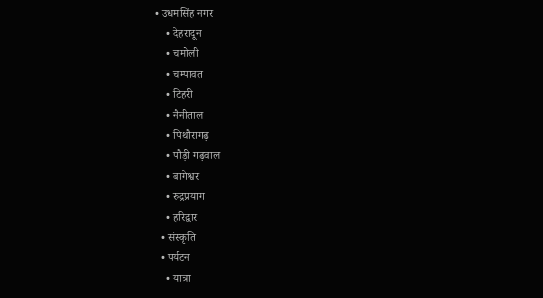• उधमसिंह नगर
    • देहरादून
    • चमोली
    • चम्पावत
    • टिहरी
    • नैनीताल
    • पिथौरागढ़
    • पौड़ी गढ़वाल
    • बागेश्वर
    • रुद्रप्रयाग
    • हरिद्वार
  • संस्कृति
  • पर्यटन
    • यात्रा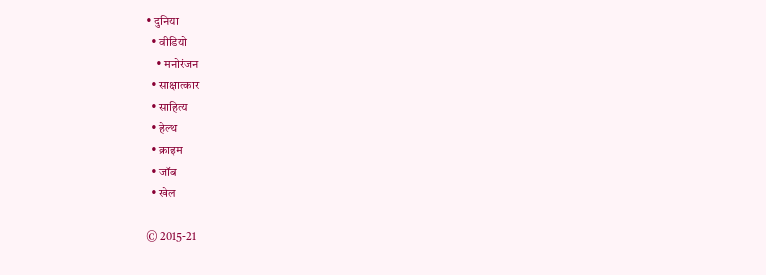• दुनिया
  • वीडियो
    • मनोरंजन
  • साक्षात्कार
  • साहित्य
  • हेल्थ
  • क्राइम
  • जॉब
  • खेल

© 2015-21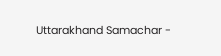Uttarakhand Samachar -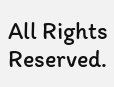All Rights Reserved.